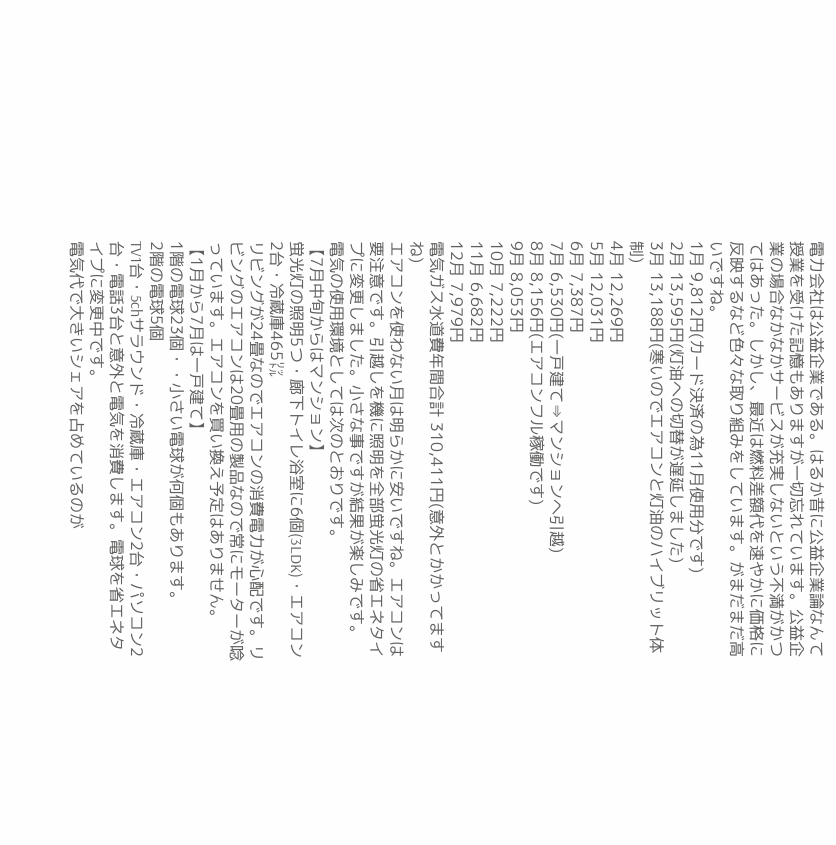電力会社は公益企業である。はるか昔に公益企業論なんて授業を受けた記憶もありますが一切忘れています。公益企業の場合なかなかサービスが充実しないという不満がかつてはあった。しかし、最近は燃料差額代を速やかに価格に反映するなど色々な取り組みをしています。がまだまだ高いですね。
1月 9,812円(カード決済の為11月使用分です)
2月 13,595円(灯油への切替が遅延しました)
3月 13,188円(寒いのでエアコンと灯油のハイブリット体制)
4月 12,269円
5月 12,031円
6月 7,387円
7月 6,530円(一戸建て⇒マンションへ引越)
8月 8,156円(エアコンフル稼働です)
9月 8,053円
10月 7,222円
11月 6,682円
12月 7,979円
電気ガス水道費年間合計 310,411円(意外とかかってますね)
エアコンを使わない月は明らかに安いですね。エアコンは要注意です。引越しを機に照明を全部蛍光灯の省エネタイプに変更しました。小さな事ですが結果が楽しみです。
電気の使用環境としては次のとおりです。
【7月中旬からはマンション】
蛍光灯の照明5つ・廊下トイレ浴室に6個(3LDK)・エアコン2台・冷蔵庫465㍑
リビングが24畳なのでエアコンの消費電力が心配です。リビングのエアコンは20畳用の製品なので常にモーターが唸っています。エアコンを買い換え予定はありません。
【1月から7月は一戸建て】
1階の電球23個・・小さい電球が何個もあります。
2階の電球5個
TV1台・5chサラウンド・冷蔵庫・エアコン2台・パソコン2台・電話3台と意外と電気を消費します。電球を省エネタイプに変更中です。
電気代で大きいシェアを占めているのが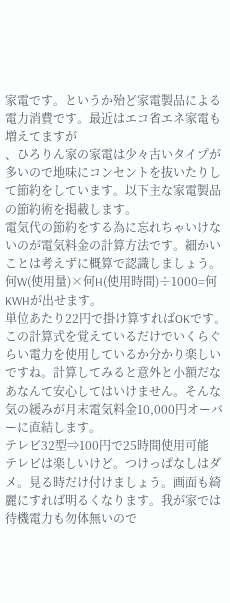家電です。というか殆ど家電製品による電力消費です。最近はエコ省エネ家電も増えてますが
、ひろりん家の家電は少々古いタイプが多いので地味にコンセントを抜いたりして節約をしています。以下主な家電製品の節約術を掲載します。
電気代の節約をする為に忘れちゃいけないのが電気料金の計算方法です。細かいことは考えずに概算で認識しましょう。
何W(使用量)×何H(使用時間)÷1000=何KWHが出せます。
単位あたり22円で掛け算すればOKです。
この計算式を覚えているだけでいくらぐらい電力を使用しているか分かり楽しいですね。計算してみると意外と小額だなあなんて安心してはいけません。そんな気の緩みが月末電気料金10,000円オーバーに直結します。
テレビ32型⇒100円で25時間使用可能
テレビは楽しいけど。つけっぱなしはダメ。見る時だけ付けましょう。画面も綺麗にすれば明るくなります。我が家では待機電力も勿体無いので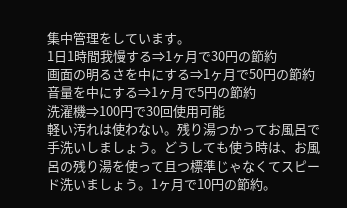集中管理をしています。
1日1時間我慢する⇒1ヶ月で30円の節約
画面の明るさを中にする⇒1ヶ月で50円の節約
音量を中にする⇒1ヶ月で5円の節約
洗濯機⇒100円で30回使用可能
軽い汚れは使わない。残り湯つかってお風呂で手洗いしましょう。どうしても使う時は、お風呂の残り湯を使って且つ標準じゃなくてスピード洗いましょう。1ヶ月で10円の節約。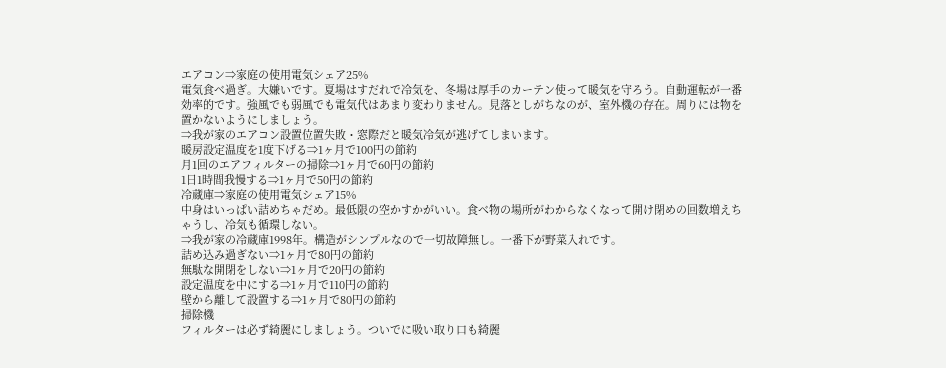エアコン⇒家庭の使用電気シェア25%
電気食べ過ぎ。大嫌いです。夏場はすだれで冷気を、冬場は厚手のカーテン使って暖気を守ろう。自動運転が一番効率的です。強風でも弱風でも電気代はあまり変わりません。見落としがちなのが、室外機の存在。周りには物を置かないようにしましょう。
⇒我が家のエアコン設置位置失敗・窓際だと暖気冷気が逃げてしまいます。
暖房設定温度を1度下げる⇒1ヶ月で100円の節約
月1回のエアフィルターの掃除⇒1ヶ月で60円の節約
1日1時間我慢する⇒1ヶ月で50円の節約
冷蔵庫⇒家庭の使用電気シェア15%
中身はいっぱい詰めちゃだめ。最低限の空かすかがいい。食べ物の場所がわからなくなって開け閉めの回数増えちゃうし、冷気も循環しない。
⇒我が家の冷蔵庫1998年。構造がシンプルなので一切故障無し。一番下が野菜入れです。
詰め込み過ぎない⇒1ヶ月で80円の節約
無駄な開閉をしない⇒1ヶ月で20円の節約
設定温度を中にする⇒1ヶ月で110円の節約
壁から離して設置する⇒1ヶ月で80円の節約
掃除機
フィルターは必ず綺麗にしましょう。ついでに吸い取り口も綺麗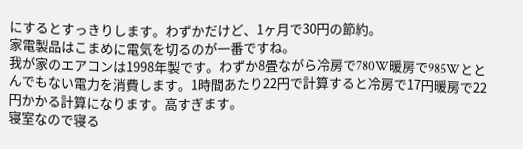にするとすっきりします。わずかだけど、1ヶ月で30円の節約。
家電製品はこまめに電気を切るのが一番ですね。
我が家のエアコンは1998年製です。わずか8畳ながら冷房で780W暖房で985Wととんでもない電力を消費します。1時間あたり22円で計算すると冷房で17円暖房で22円かかる計算になります。高すぎます。
寝室なので寝る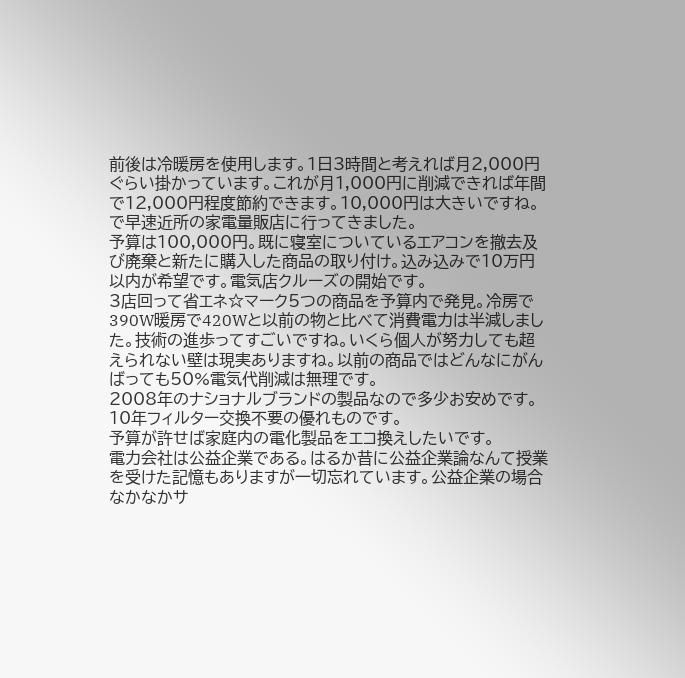前後は冷暖房を使用します。1日3時間と考えれば月2,000円ぐらい掛かっています。これが月1,000円に削減できれば年間で12,000円程度節約できます。10,000円は大きいですね。で早速近所の家電量販店に行ってきました。
予算は100,000円。既に寝室についているエアコンを撤去及び廃棄と新たに購入した商品の取り付け。込み込みで10万円以内が希望です。電気店クルーズの開始です。
3店回って省エネ☆マーク5つの商品を予算内で発見。冷房で390W暖房で420Wと以前の物と比べて消費電力は半減しました。技術の進歩ってすごいですね。いくら個人が努力しても超えられない壁は現実ありますね。以前の商品ではどんなにがんばっても50%電気代削減は無理です。
2008年のナショナルブランドの製品なので多少お安めです。10年フィルター交換不要の優れものです。
予算が許せば家庭内の電化製品をエコ換えしたいです。
電力会社は公益企業である。はるか昔に公益企業論なんて授業を受けた記憶もありますが一切忘れています。公益企業の場合なかなかサ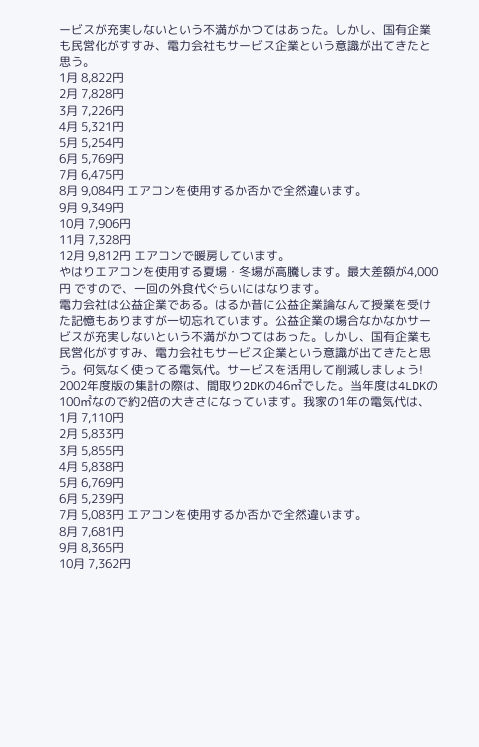ービスが充実しないという不満がかつてはあった。しかし、国有企業も民営化がすすみ、電力会社もサービス企業という意識が出てきたと思う。
1月 8,822円
2月 7,828円
3月 7,226円
4月 5,321円
5月 5,254円
6月 5,769円
7月 6,475円
8月 9,084円 エアコンを使用するか否かで全然違います。
9月 9,349円
10月 7,906円
11月 7,328円
12月 9,812円 エアコンで暖房しています。
やはりエアコンを使用する夏場・冬場が高騰します。最大差額が4,000円 ですので、一回の外食代ぐらいにはなります。
電力会社は公益企業である。はるか昔に公益企業論なんて授業を受けた記憶もありますが一切忘れています。公益企業の場合なかなかサービスが充実しないという不満がかつてはあった。しかし、国有企業も民営化がすすみ、電力会社もサービス企業という意識が出てきたと思う。何気なく使ってる電気代。サービスを活用して削減しましょう!
2002年度版の集計の際は、間取り2DKの46㎡でした。当年度は4LDKの100㎡なので約2倍の大きさになっています。我家の1年の電気代は、
1月 7,110円
2月 5,833円
3月 5,855円
4月 5,838円
5月 6,769円
6月 5,239円
7月 5,083円 エアコンを使用するか否かで全然違います。
8月 7,681円
9月 8,365円
10月 7,362円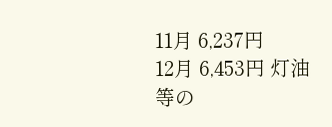11月 6,237円
12月 6,453円 灯油等の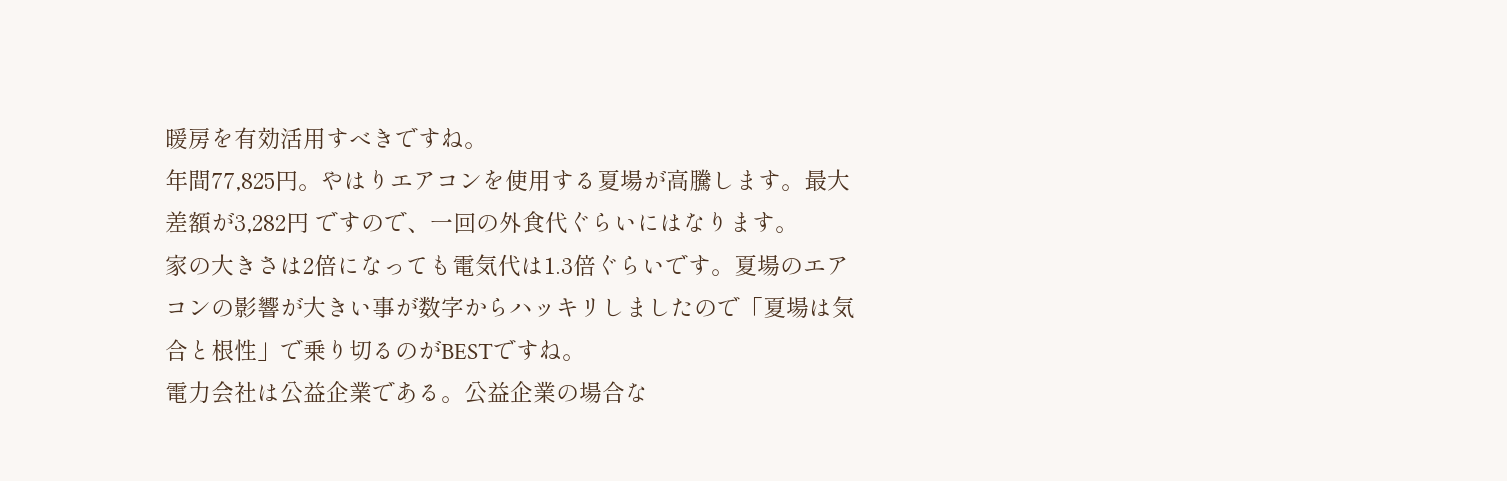暖房を有効活用すべきですね。
年間77,825円。やはりエアコンを使用する夏場が高騰します。最大差額が3,282円 ですので、一回の外食代ぐらいにはなります。
家の大きさは2倍になっても電気代は1.3倍ぐらいです。夏場のエアコンの影響が大きい事が数字からハッキリしましたので「夏場は気合と根性」で乗り切るのがBESTですね。
電力会社は公益企業である。公益企業の場合な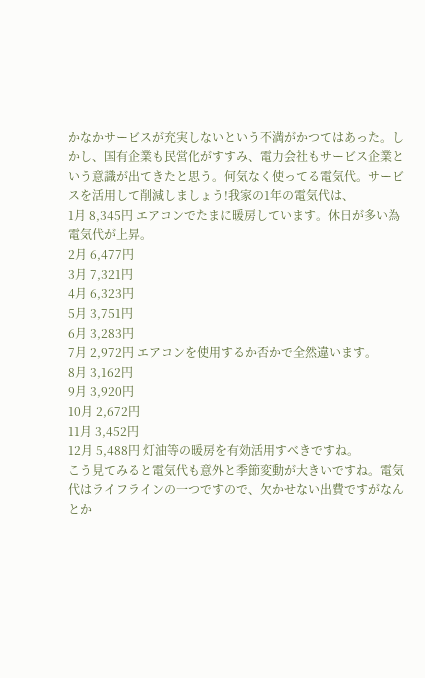かなかサービスが充実しないという不満がかつてはあった。しかし、国有企業も民営化がすすみ、電力会社もサービス企業という意識が出てきたと思う。何気なく使ってる電気代。サービスを活用して削減しましょう!我家の1年の電気代は、
1月 8,345円 エアコンでたまに暖房しています。休日が多い為電気代が上昇。
2月 6,477円
3月 7,321円
4月 6,323円
5月 3,751円
6月 3,283円
7月 2,972円 エアコンを使用するか否かで全然違います。
8月 3,162円
9月 3,920円
10月 2,672円
11月 3,452円
12月 5,488円 灯油等の暖房を有効活用すべきですね。
こう見てみると電気代も意外と季節変動が大きいですね。電気代はライフラインの一つですので、欠かせない出費ですがなんとか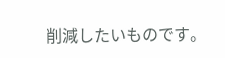削減したいものです。